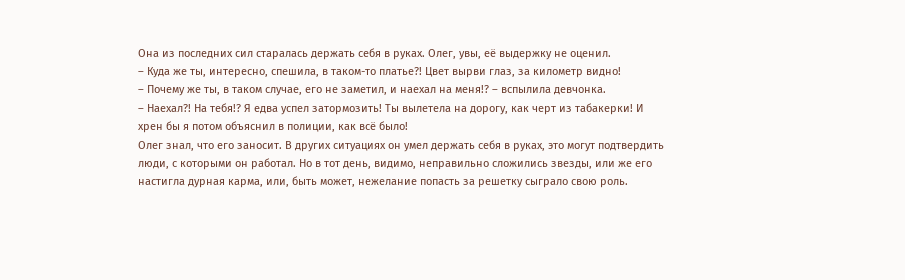Она из последних сил старалась держать себя в руках. Олег, увы, её выдержку не оценил.
– Куда же ты, интересно, спешила, в таком-то платье?! Цвет вырви глаз, за километр видно!
– Почему же ты, в таком случае, его не заметил, и наехал на меня!? – вспылила девчонка.
– Наехал?! На тебя!? Я едва успел затормозить! Ты вылетела на дорогу, как черт из табакерки! И хрен бы я потом объяснил в полиции, как всё было!
Олег знал, что его заносит. В других ситуациях он умел держать себя в руках, это могут подтвердить люди, с которыми он работал. Но в тот день, видимо, неправильно сложились звезды, или же его настигла дурная карма, или, быть может, нежелание попасть за решетку сыграло свою роль.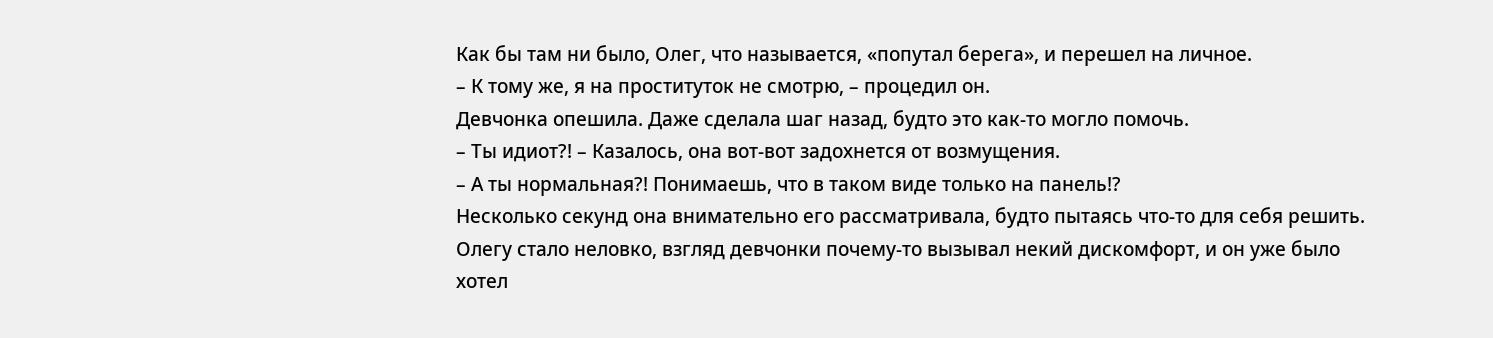Как бы там ни было, Олег, что называется, «попутал берега», и перешел на личное.
– К тому же, я на проституток не смотрю, – процедил он.
Девчонка опешила. Даже сделала шаг назад, будто это как-то могло помочь.
– Ты идиот?! – Казалось, она вот-вот задохнется от возмущения.
– А ты нормальная?! Понимаешь, что в таком виде только на панель!?
Несколько секунд она внимательно его рассматривала, будто пытаясь что-то для себя решить.
Олегу стало неловко, взгляд девчонки почему-то вызывал некий дискомфорт, и он уже было хотел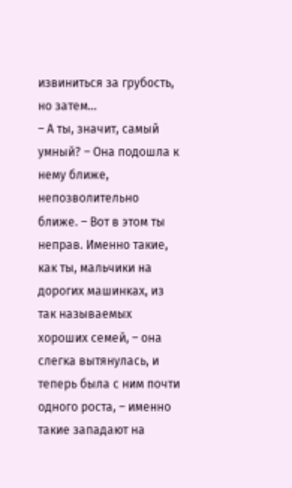извиниться за грубость, но затем…
– А ты, значит, самый умный? – Она подошла к нему ближе, непозволительно ближе. – Вот в этом ты неправ. Именно такие, как ты, мальчики на дорогих машинках, из так называемых хороших семей, – она слегка вытянулась, и теперь была с ним почти одного роста, – именно такие западают на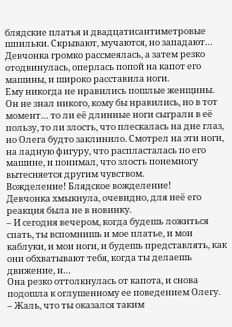блядские платья и двадцатисантиметровые шпильки. Скрывают, мучаются, но западают…
Девчонка громко рассмеялась, а затем резко отодвинулась, оперлась попой на капот его машины, и широко расставила ноги.
Ему никогда не нравились пошлые женщины. Он не знал никого, кому бы нравились, но в тот момент… то ли её длинные ноги сыграли в её пользу, то ли злость, что плескалась на дне глаз, но Олега будто заклинило. Смотрел на эти ноги, на ладную фигуру, что распласталась по его машине, и понимал, что злость понемногу вытесняется другим чувством.
Вожделение! Блядское вожделение!
Девчонка хмыкнула, очевидно, для неё его реакция была не в новинку.
– И сегодня вечером, когда будешь ложиться спать, ты вспомнишь и мое платье, и мои каблуки, и мои ноги, и будешь представлять, как они обхватывают тебя, когда ты делаешь движение, и…
Она резко оттолкнулась от капота, и снова подошла к оглушенному ее поведением Олегу.
– Жаль, что ты оказался таким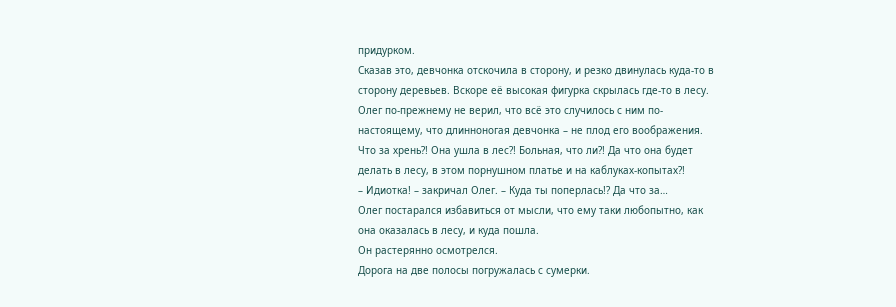придурком.
Сказав это, девчонка отскочила в сторону, и резко двинулась куда-то в сторону деревьев. Вскоре её высокая фигурка скрылась где-то в лесу.
Олег по-прежнему не верил, что всё это случилось с ним по-настоящему, что длинноногая девчонка – не плод его воображения.
Что за хрень?! Она ушла в лес?! Больная, что ли?! Да что она будет делать в лесу, в этом порнушном платье и на каблуках-копытах?!
– Идиотка! – закричал Олег. – Куда ты поперлась!? Да что за…
Олег постарался избавиться от мысли, что ему таки любопытно, как она оказалась в лесу, и куда пошла.
Он растерянно осмотрелся.
Дорога на две полосы погружалась с сумерки.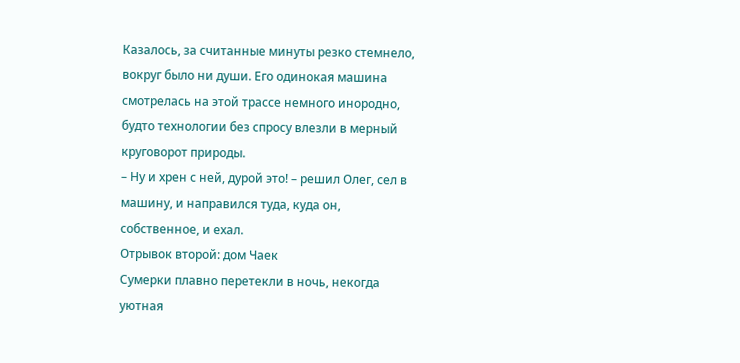Казалось, за считанные минуты резко стемнело, вокруг было ни души. Его одинокая машина смотрелась на этой трассе немного инородно, будто технологии без спросу влезли в мерный круговорот природы.
– Ну и хрен с ней, дурой это! – решил Олег, сел в машину, и направился туда, куда он, собственное, и ехал.
Отрывок второй: дом Чаек
Сумерки плавно перетекли в ночь, некогда уютная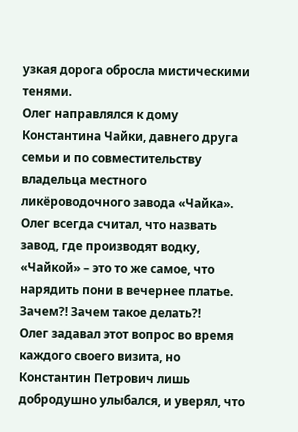узкая дорога обросла мистическими тенями.
Олег направлялся к дому Константина Чайки, давнего друга семьи и по совместительству владельца местного ликёроводочного завода «Чайка».
Олег всегда считал, что назвать завод, где производят водку, «Чайкой» – это то же самое, что нарядить пони в вечернее платье. Зачем?! Зачем такое делать?!
Олег задавал этот вопрос во время каждого своего визита, но Константин Петрович лишь добродушно улыбался, и уверял, что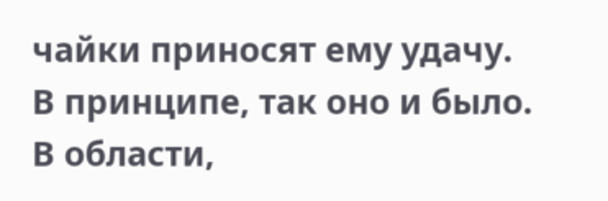чайки приносят ему удачу.
В принципе, так оно и было. В области,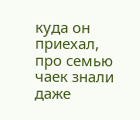куда он приехал, про семью чаек знали даже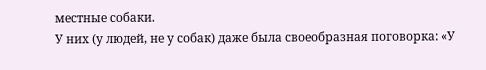местные собаки.
У них (у людей, не у собак) даже была своеобразная поговорка: «У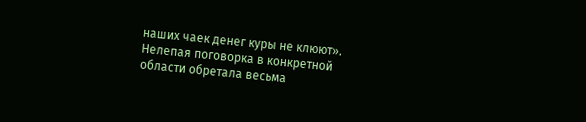наших чаек денег куры не клюют». Нелепая поговорка в конкретной области обретала весьма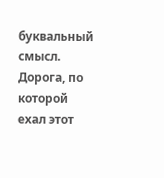буквальный смысл.
Дорога, по которой ехал этот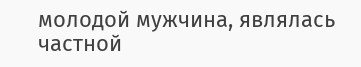молодой мужчина, являлась частной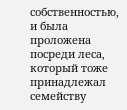собственностью, и была проложена посреди леса, который тоже принадлежал семейству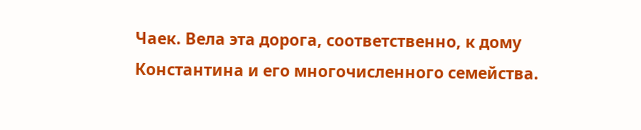Чаек. Вела эта дорога, соответственно, к дому Константина и его многочисленного семейства.